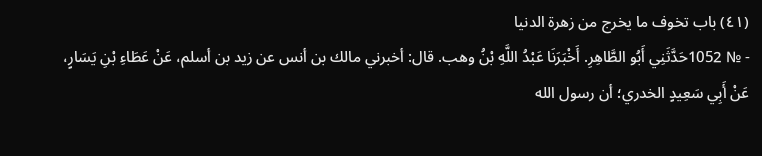(٤١) باب تخوف ما يخرج من زهرة الدنيا
- № 1052حَدَّثَنِي أَبُو الطَّاهِرِ. أَخْبَرَنَا عَبْدُ اللَّهِ بْنُ وهب. قال: أخبرني مالك بن أنس عن زيد بن أسلم، عَنْ عَطَاءِ بْنِ يَسَارٍ، عَنْ أَبِي سَعِيدٍ الخدري؛ أن رسول الله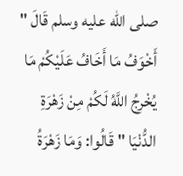صلى الله عليه وسلم قَالَ " أَخْوَفُ مَا أَخَافُ عَلَيْكُمْ مَا يُخْرِجُ اللَّهُ لَكُمْ مِنْ زَهْرَةِ الدُّنْيَا " قَالُوا: وَمَا زَهْرَةُ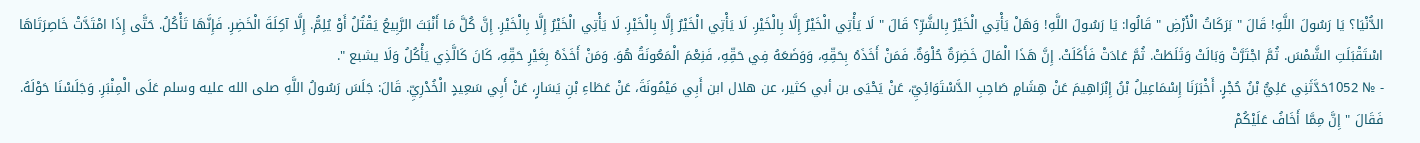الدُّنْيَا؟ يَا رَسُولَ اللَّهِ! قَالَ " بَرَكَاتُ الْأَرْضِ " قَالُوا: يَا رَسُولَ اللَّهِ! وَهَلْ يَأْتِي الْخَيْرُ بِالشَّرِّ؟ قَالَ " لَا يَأْتِي الْخَيْرُ إِلَّا بِالْخَيْرِ. لَا يَأْتِي الْخَيْرُ إِلَّا بِالْخَيْرِ. لَا يَأْتِي الْخَيْرُ إِلَّا بِالْخَيْرِ. إِنَّ كُلَّ مَا أَنْبَتَ الرَّبِيعُ يَقْتُلُ أَوْ يُلِمُّ. إِلَّا آكِلَةَ الْخَضِرِ. فَإِنَّهَا تَأْكُلُ. حَتَّى إِذَا امْتَدَّتْ خَاصِرَتَاهَا اسْتَقْبَلَتِ الشَّمْسَ. ثُمَّ اجْتَرَّتْ وَبَالَتْ وَثَلَطَتْ. ثُمَّ عَادَتْ فَأَكَلَتْ. إِنَّ هَذَا الْمَالَ خَضِرَةٌ حُلْوَةٌ. فَمَنْ أَخَذَهُ بِحَقِّهِ، وَوَضَعَهُ فِي حَقِّهِ، فَنِعْمَ الْمَعُونَةُ هُوَ. وَمَنْ أَخَذَهُ بِغَيْرِ حَقِّهِ، كَانَ كَالَّذِي يَأْكُلُ وَلَا يشبع ".
- № 1052حَدَّثَنِي عَلِيُّ بْنُ حُجْرٍ. أَخْبَرَنَا إِسْمَاعِيلُ بْنُ إِبْرَاهِيمَ عَنْ هِشَامٍ صَاحِبِ الدَّسْتَوَائِيِّ، عَنْ يَحْيَى بن أبي كثير، عن هلال ابن أَبِي مَيْمُونَةَ، عَنْ عَطَاءِ بْنِ يَسَارٍ، عَنْ أَبِي سَعِيدٍ الْخُدْرِيِّ. قَالَ: جَلَسَ رَسُولُ اللَّهِ صلى الله عليه وسلم عَلَى الْمِنْبَرِ. وَجَلَسْنَا حَوْلَهُ. فَقَالَ " إِنَّ مِمَّا أَخَافُ عَلَيْكُمْ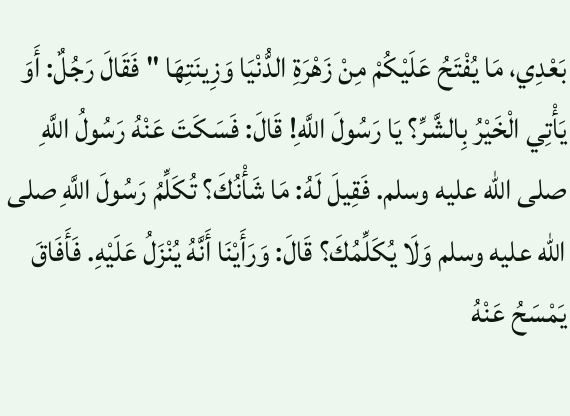بَعْدِي، مَا يُفْتَحُ عَلَيْكُمْ مِنْ زَهْرَةِ الدُّنْيَا وَزِينَتِهَا " فَقَالَ رَجُلٌ: أَوَ يَأْتِي الْخَيْرُ بِالشَّرِّ؟ يَا رَسُولَ اللَّهِ! قَالَ: فَسَكَتَ عَنْهُ رَسُولُ اللَّهِ صلى الله عليه وسلم. فَقِيلَ لَهُ: مَا شَأْنُكَ؟ تُكَلِّمُ رَسُولَ اللَّهِ صلى الله عليه وسلم وَلَا يُكَلِّمُكَ؟ قَالَ: وَرَأَيْنَا أَنَّهُ يُنْزَلُ عَلَيْهِ. فَأَفَاقَ يَمْسَحُ عَنْهُ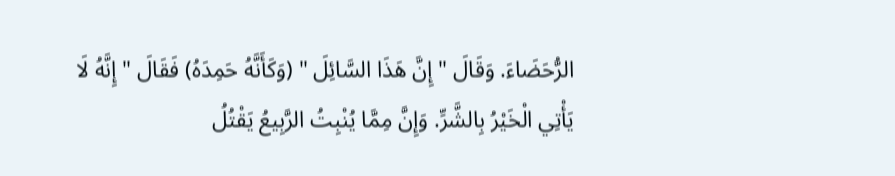الرُّحَضَاءَ. وَقَالَ " إِنَّ هَذَا السَّائِلَ " (وَكَأَنَّهُ حَمِدَهُ) فَقَالَ " إِنَّهُ لَا يَأْتِي الْخَيْرُ بِالشَّرِّ. وَإِنَّ مِمَّا يُنْبِتُ الرَّبِيعُ يَقْتُلُ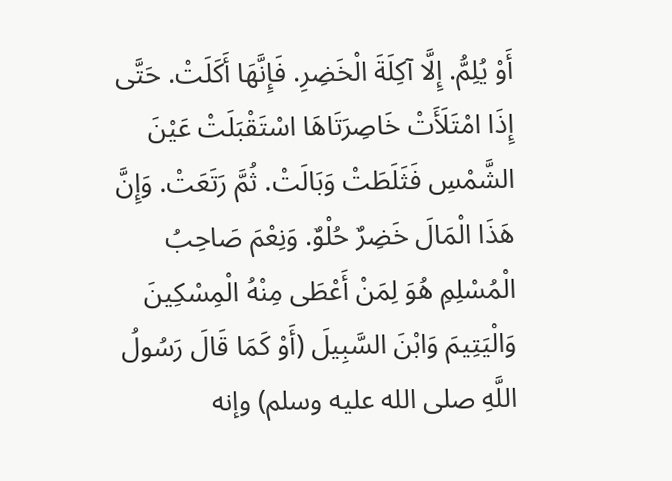أَوْ يُلِمُّ. إِلَّا آكِلَةَ الْخَضِرِ. فَإِنَّهَا أَكَلَتْ. حَتَّى إِذَا امْتَلَأَتْ خَاصِرَتَاهَا اسْتَقْبَلَتْ عَيْنَ الشَّمْسِ فَثَلَطَتْ وَبَالَتْ. ثُمَّ رَتَعَتْ. وَإِنَّ هَذَا الْمَالَ خَضِرٌ حُلْوٌ. وَنِعْمَ صَاحِبُ الْمُسْلِمِ هُوَ لِمَنْ أَعْطَى مِنْهُ الْمِسْكِينَ وَالْيَتِيمَ وَابْنَ السَّبِيلَ (أَوْ كَمَا قَالَ رَسُولُ اللَّهِ صلى الله عليه وسلم) وإنه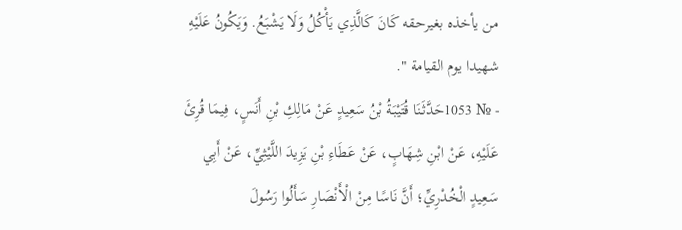من يأخذه بغيرحقه كَانَ كَالَّذِي يَأْكُلُ وَلَا يَشْبَعُ. وَيَكُونُ عَلَيْهِ شهيدا يوم القيامة ".
- № 1053حَدَّثَنَا قُتَيْبَةُ بْنُ سَعِيدٍ عَنْ مَالِكِ بْنِ أَنَسٍ، فِيمَا قُرِئَ عَلَيْهِ، عَنْ ابْنِ شِهَابٍ، عَنْ عَطَاءِ بْنِ يَزِيدَ اللَّيْثِيِّ، عَنْ أَبِي سَعِيدٍ الْخُدْرِيِّ؛ أَنَّ نَاسًا مِنْ الْأَنْصَارِ سَأَلُوا رَسُولَ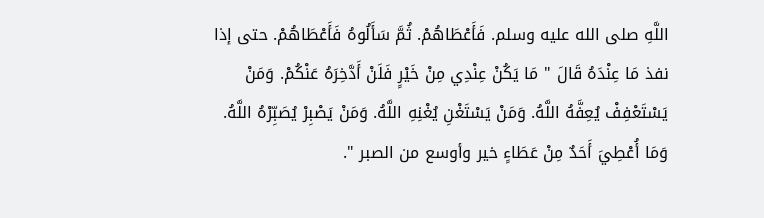اللَّهِ صلى الله عليه وسلم. فَأَعْطَاهُمْ. ثُمَّ سَأَلُوهُ فَأَعْطَاهُمْ. حتى إذا نفذ مَا عِنْدَهُ قَالَ " مَا يَكُنْ عِنْدِي مِنْ خَيْرٍ فَلَنْ أَدَّخِرَهُ عَنْكُمْ. وَمَنْ يَسْتَعْفِفْ يُعِفَّهُ اللَّهُ. وَمَنْ يَسْتَغْنِ يُغْنِهِ اللَّهُ. وَمَنْ يَصْبِرْ يُصَبِّرْهُ اللَّهُ. وَمَا أُعْطِيَ أَحَدٌ مِنْ عَطَاءٍ خير وأوسع من الصبر ".